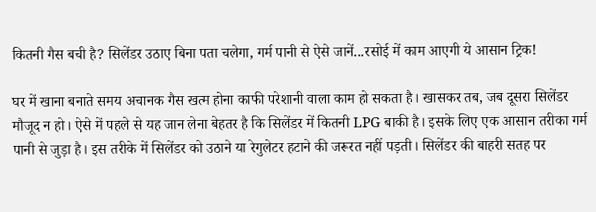कितनी गैस बची है? सिलेंडर उठाए बिना पता चलेगा, गर्म पानी से ऐसे जानें...रसोई में काम आएगी ये आसान ट्रिक!

घर में खाना बनाते समय अचानक गैस खत्म होना काफी परेशानी वाला काम हो सकता है। खासकर तब, जब दूसरा सिलेंडर मौजूद न हो। ऐसे में पहले से यह जान लेना बेहतर है कि सिलेंडर में कितनी LPG बाकी है। इसके लिए एक आसान तरीका गर्म पानी से जुड़ा है। इस तरीके में सिलेंडर को उठाने या रेगुलेटर हटाने की जरूरत नहीं पड़ती। सिलेंडर की बाहरी सतह पर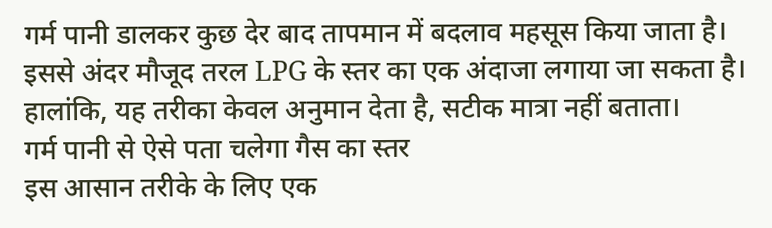गर्म पानी डालकर कुछ देर बाद तापमान में बदलाव महसूस किया जाता है। इससे अंदर मौजूद तरल LPG के स्तर का एक अंदाजा लगाया जा सकता है। हालांकि, यह तरीका केवल अनुमान देता है, सटीक मात्रा नहीं बताता।
गर्म पानी से ऐसे पता चलेगा गैस का स्तर
इस आसान तरीके के लिए एक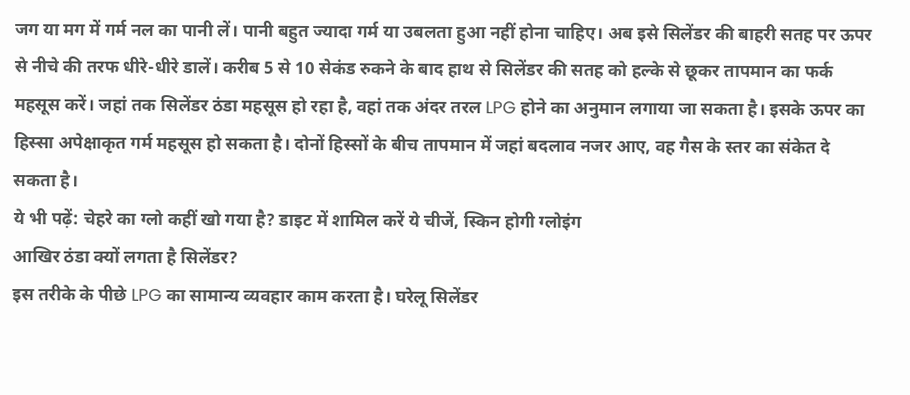जग या मग में गर्म नल का पानी लें। पानी बहुत ज्यादा गर्म या उबलता हुआ नहीं होना चाहिए। अब इसे सिलेंडर की बाहरी सतह पर ऊपर से नीचे की तरफ धीरे-धीरे डालें। करीब 5 से 10 सेकंड रुकने के बाद हाथ से सिलेंडर की सतह को हल्के से छूकर तापमान का फर्क महसूस करें। जहां तक सिलेंडर ठंडा महसूस हो रहा है, वहां तक अंदर तरल LPG होने का अनुमान लगाया जा सकता है। इसके ऊपर का हिस्सा अपेक्षाकृत गर्म महसूस हो सकता है। दोनों हिस्सों के बीच तापमान में जहां बदलाव नजर आए, वह गैस के स्तर का संकेत दे सकता है।
ये भी पढ़ें: चेहरे का ग्लो कहीं खो गया है? डाइट में शामिल करें ये चीजें, स्किन होगी ग्लोइंग
आखिर ठंडा क्यों लगता है सिलेंडर?
इस तरीके के पीछे LPG का सामान्य व्यवहार काम करता है। घरेलू सिलेंडर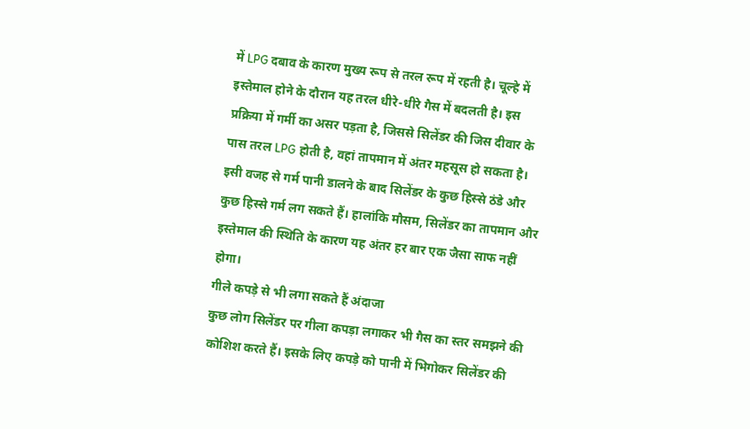में LPG दबाव के कारण मुख्य रूप से तरल रूप में रहती है। चूल्हे में इस्तेमाल होने के दौरान यह तरल धीरे-धीरे गैस में बदलती है। इस प्रक्रिया में गर्मी का असर पड़ता है, जिससे सिलेंडर की जिस दीवार के पास तरल LPG होती है, वहां तापमान में अंतर महसूस हो सकता है। इसी वजह से गर्म पानी डालने के बाद सिलेंडर के कुछ हिस्से ठंडे और कुछ हिस्से गर्म लग सकते हैं। हालांकि मौसम, सिलेंडर का तापमान और इस्तेमाल की स्थिति के कारण यह अंतर हर बार एक जैसा साफ नहीं होगा।
गीले कपड़े से भी लगा सकते हैं अंदाजा
कुछ लोग सिलेंडर पर गीला कपड़ा लगाकर भी गैस का स्तर समझने की कोशिश करते हैं। इसके लिए कपड़े को पानी में भिगोकर सिलेंडर की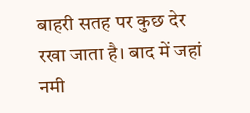बाहरी सतह पर कुछ देर रखा जाता है। बाद में जहां नमी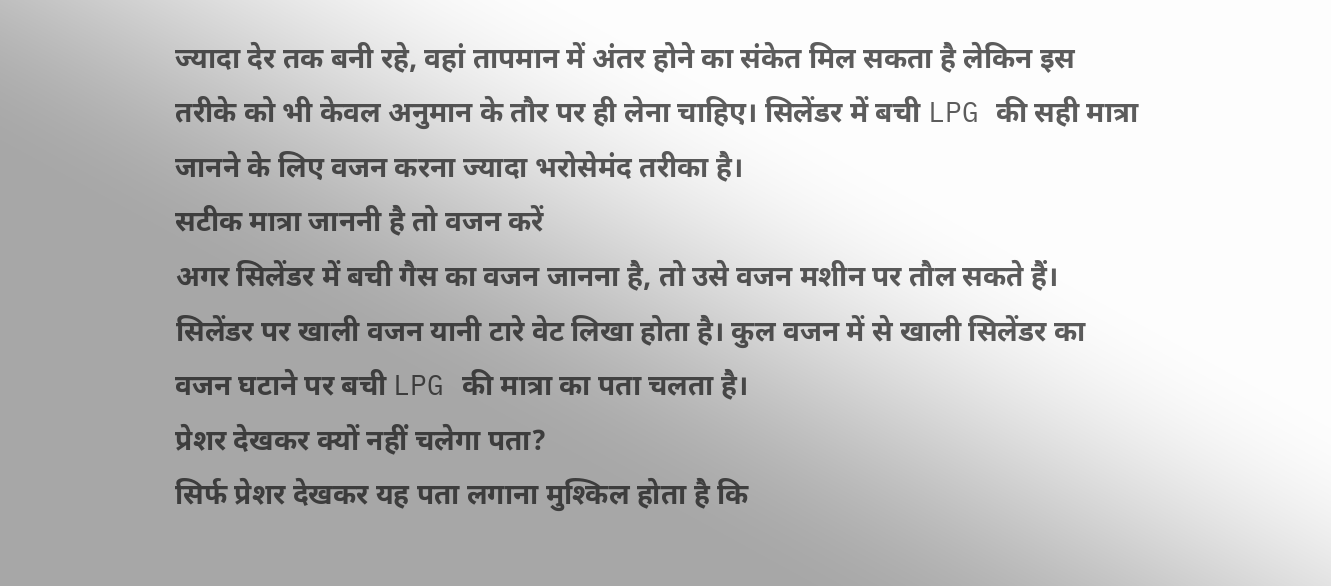ज्यादा देर तक बनी रहे, वहां तापमान में अंतर होने का संकेत मिल सकता है लेकिन इस तरीके को भी केवल अनुमान के तौर पर ही लेना चाहिए। सिलेंडर में बची LPG की सही मात्रा जानने के लिए वजन करना ज्यादा भरोसेमंद तरीका है।
सटीक मात्रा जाननी है तो वजन करें
अगर सिलेंडर में बची गैस का वजन जानना है, तो उसे वजन मशीन पर तौल सकते हैं। सिलेंडर पर खाली वजन यानी टारे वेट लिखा होता है। कुल वजन में से खाली सिलेंडर का वजन घटाने पर बची LPG की मात्रा का पता चलता है।
प्रेशर देखकर क्यों नहीं चलेगा पता?
सिर्फ प्रेशर देखकर यह पता लगाना मुश्किल होता है कि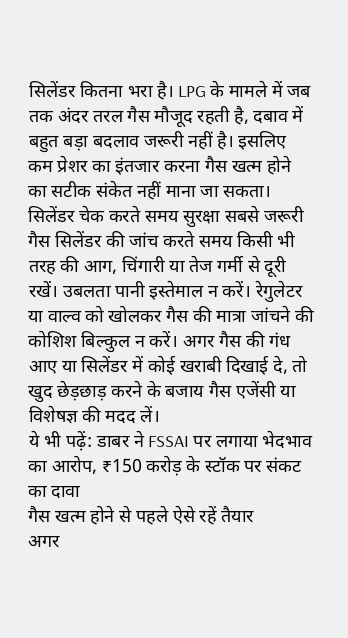सिलेंडर कितना भरा है। LPG के मामले में जब तक अंदर तरल गैस मौजूद रहती है, दबाव में बहुत बड़ा बदलाव जरूरी नहीं है। इसलिए कम प्रेशर का इंतजार करना गैस खत्म होने का सटीक संकेत नहीं माना जा सकता।
सिलेंडर चेक करते समय सुरक्षा सबसे जरूरी
गैस सिलेंडर की जांच करते समय किसी भी तरह की आग, चिंगारी या तेज गर्मी से दूरी रखें। उबलता पानी इस्तेमाल न करें। रेगुलेटर या वाल्व को खोलकर गैस की मात्रा जांचने की कोशिश बिल्कुल न करें। अगर गैस की गंध आए या सिलेंडर में कोई खराबी दिखाई दे, तो खुद छेड़छाड़ करने के बजाय गैस एजेंसी या विशेषज्ञ की मदद लें।
ये भी पढ़ें: डाबर ने FSSAI पर लगाया भेदभाव का आरोप, ₹150 करोड़ के स्टॉक पर संकट का दावा
गैस खत्म होने से पहले ऐसे रहें तैयार
अगर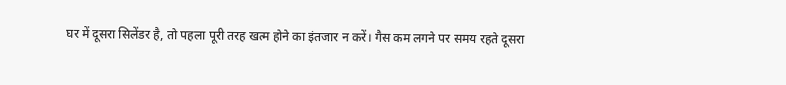घर में दूसरा सिलेंडर है, तो पहला पूरी तरह खत्म होने का इंतजार न करें। गैस कम लगने पर समय रहते दूसरा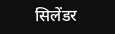सिलेंडर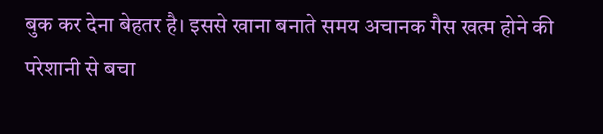बुक कर देना बेहतर है। इससे खाना बनाते समय अचानक गैस खत्म होने की परेशानी से बचा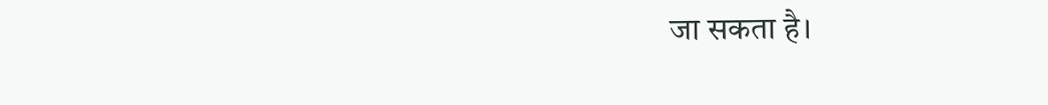जा सकता है।